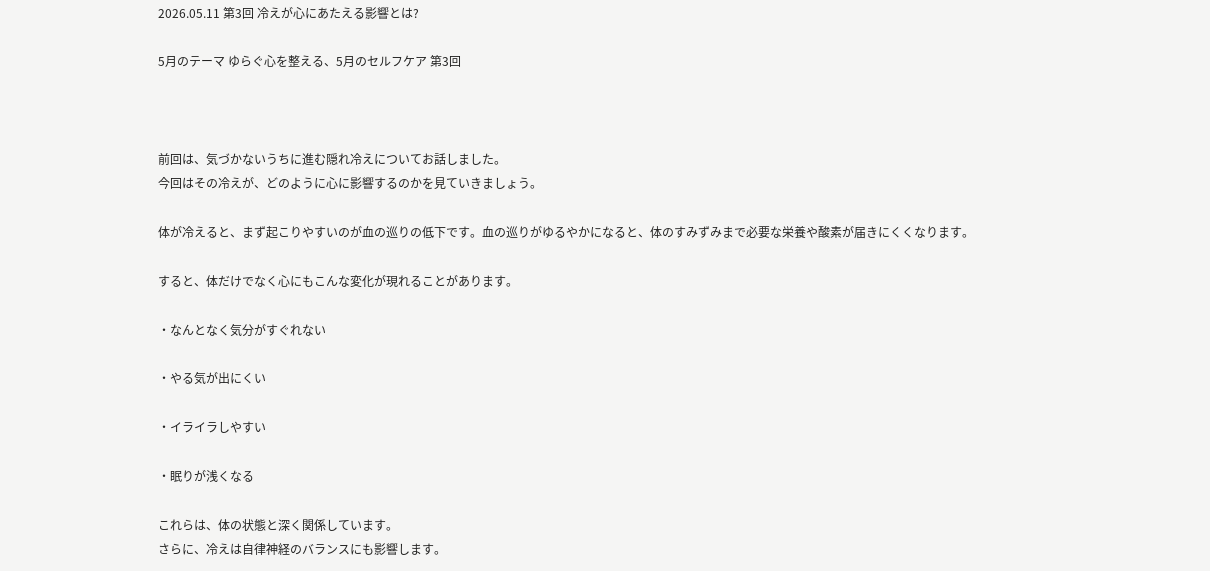2026.05.11 第3回 冷えが心にあたえる影響とは?

5月のテーマ ゆらぐ心を整える、5月のセルフケア 第3回



前回は、気づかないうちに進む隠れ冷えについてお話しました。
今回はその冷えが、どのように心に影響するのかを見ていきましょう。

体が冷えると、まず起こりやすいのが血の巡りの低下です。血の巡りがゆるやかになると、体のすみずみまで必要な栄養や酸素が届きにくくなります。

すると、体だけでなく心にもこんな変化が現れることがあります。

・なんとなく気分がすぐれない

・やる気が出にくい

・イライラしやすい

・眠りが浅くなる

これらは、体の状態と深く関係しています。
さらに、冷えは自律神経のバランスにも影響します。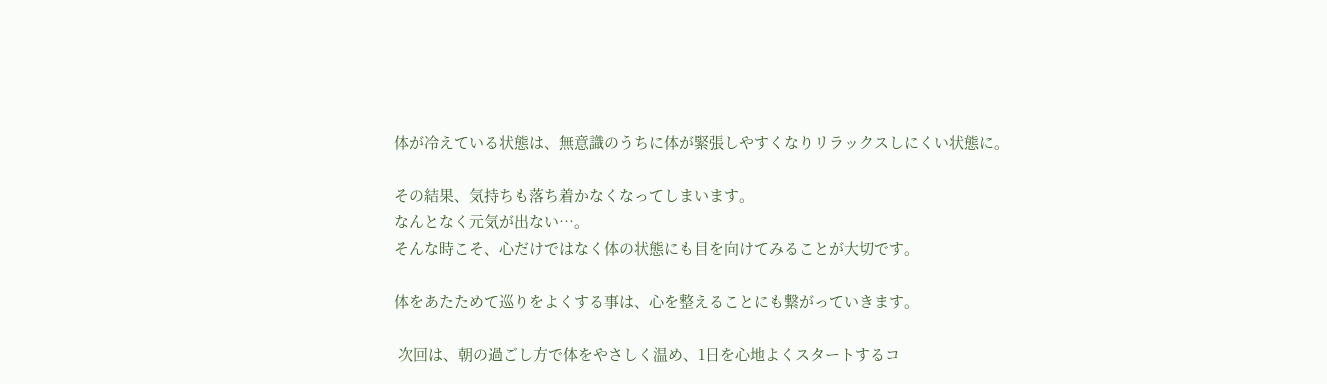体が冷えている状態は、無意識のうちに体が緊張しやすくなりリラックスしにくい状態に。

その結果、気持ちも落ち着かなくなってしまいます。
なんとなく元気が出ない…。
そんな時こそ、心だけではなく体の状態にも目を向けてみることが大切です。

体をあたためて巡りをよくする事は、心を整えることにも繋がっていきます。

 次回は、朝の過ごし方で体をやさしく温め、1日を心地よくスタートするコ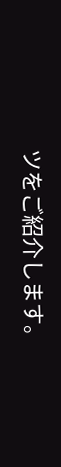ツをご紹介します。